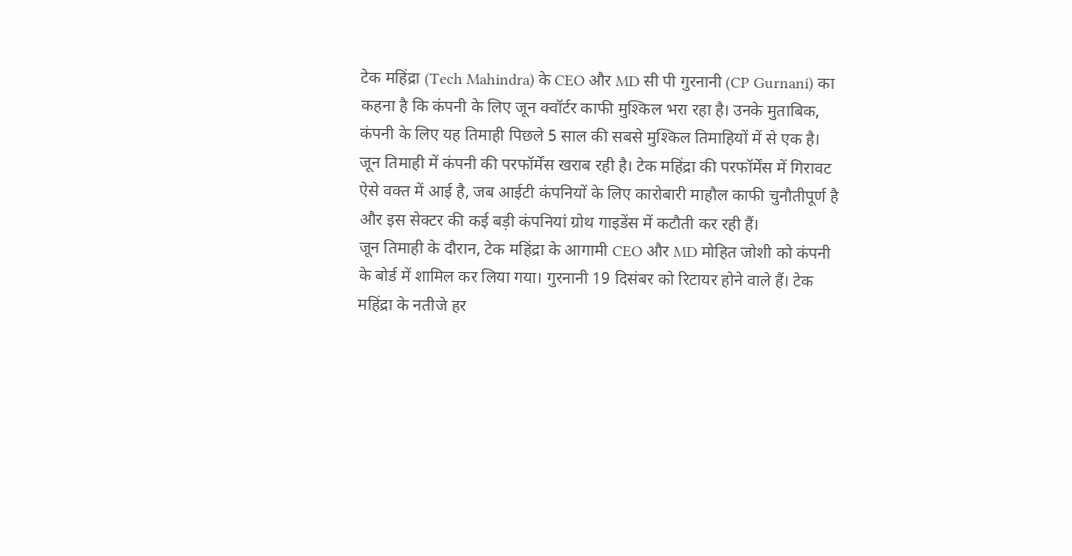टेक महिंद्रा (Tech Mahindra) के CEO और MD सी पी गुरनानी (CP Gurnani) का कहना है कि कंपनी के लिए जून क्वॉर्टर काफी मुश्किल भरा रहा है। उनके मुताबिक, कंपनी के लिए यह तिमाही पिछले 5 साल की सबसे मुश्किल तिमाहियों में से एक है। जून तिमाही में कंपनी की परफॉर्मेंस खराब रही है। टेक महिंद्रा की परफॉर्मेंस में गिरावट ऐसे वक्त में आई है, जब आईटी कंपनियों के लिए कारोबारी माहौल काफी चुनौतीपूर्ण है और इस सेक्टर की कई बड़ी कंपनियां ग्रोथ गाइडेंस में कटौती कर रही हैं।
जून तिमाही के दौरान, टेक महिंद्रा के आगामी CEO और MD मोहित जोशी को कंपनी के बोर्ड में शामिल कर लिया गया। गुरनानी 19 दिसंबर को रिटायर होने वाले हैं। टेक महिंद्रा के नतीजे हर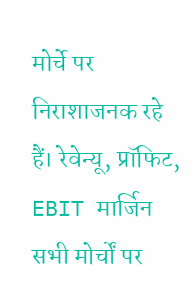मोर्चे पर निराशाजनक रहे हैं। रेवेन्यू, प्रॉफिट, EBIT मार्जिन सभी मोर्चों पर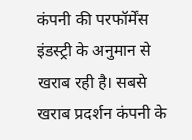कंपनी की परफॉर्मेंस इंडस्ट्री के अनुमान से खराब रही है। सबसे खराब प्रदर्शन कंपनी के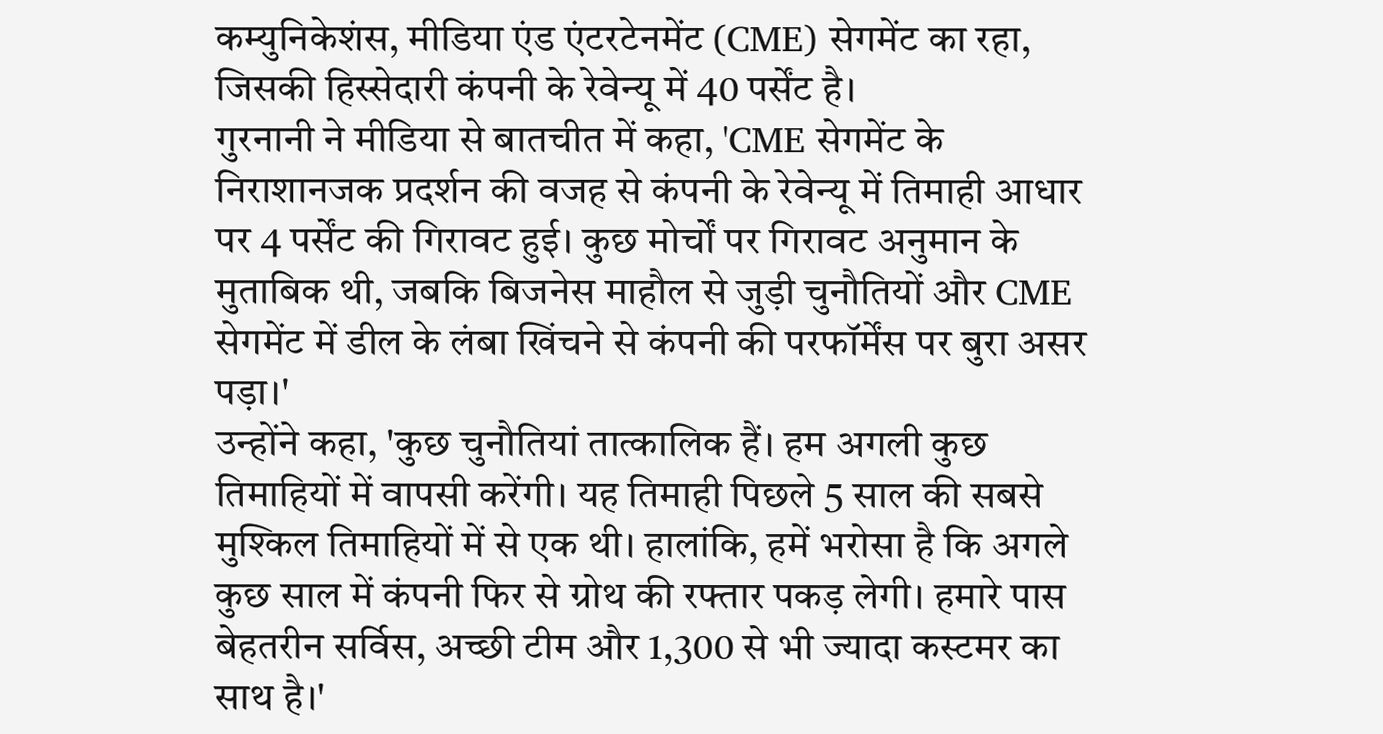कम्युनिकेशंस, मीडिया एंड एंटरटेनमेंट (CME) सेगमेंट का रहा, जिसकी हिस्सेदारी कंपनी के रेवेन्यू में 40 पर्सेंट है।
गुरनानी ने मीडिया से बातचीत में कहा, 'CME सेगमेंट के निराशानजक प्रदर्शन की वजह से कंपनी के रेवेन्यू में तिमाही आधार पर 4 पर्सेंट की गिरावट हुई। कुछ मोर्चों पर गिरावट अनुमान के मुताबिक थी, जबकि बिजनेस माहौल से जुड़ी चुनौतियों और CME सेगमेंट में डील के लंबा खिंचने से कंपनी की परफॉर्मेंस पर बुरा असर पड़ा।'
उन्होंने कहा, 'कुछ चुनौतियां तात्कालिक हैं। हम अगली कुछ तिमाहियों में वापसी करेंगी। यह तिमाही पिछले 5 साल की सबसे मुश्किल तिमाहियों में से एक थी। हालांकि, हमें भरोसा है कि अगले कुछ साल में कंपनी फिर से ग्रोथ की रफ्तार पकड़ लेगी। हमारे पास बेहतरीन सर्विस, अच्छी टीम और 1,300 से भी ज्यादा कस्टमर का साथ है।'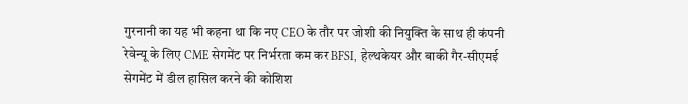गुरनानी का यह भी कहना था कि नए CEO के तौर पर जोशी की नियुक्ति के साथ ही कंपनी रेवेन्यू के लिए CME सेगमेंट पर निर्भरता कम कर BFSI, हेल्थकेयर और बाकी गैर-सीएमई सेगमेंट में डील हासिल करने की कोशिश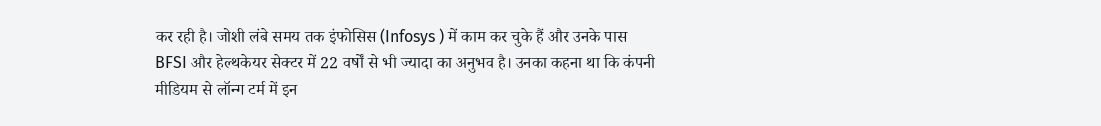कर रही है। जोशी लंबे समय तक इंफोसिस (Infosys ) में काम कर चुके हैं और उनके पास BFSI और हेल्थकेयर सेक्टर में 22 वर्षों से भी ज्यादा का अनुभव है। उनका कहना था कि कंपनी मीडियम से लॉन्ग टर्म में इन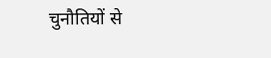चुनौतियों से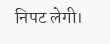निपट लेगी।